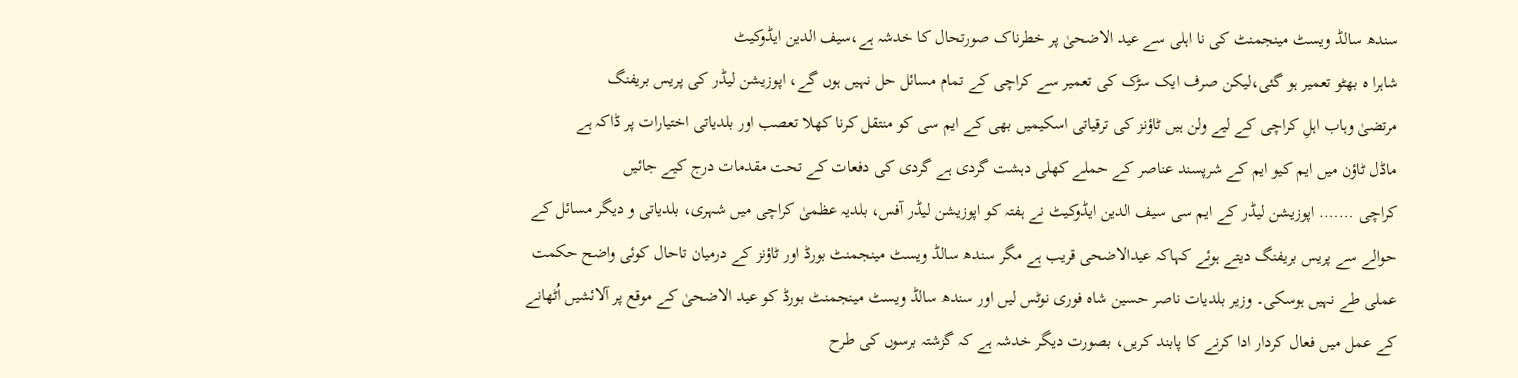سندھ سالڈ ویسٹ مینجمنٹ کی نا اہلی سے عید الاضحیٰ پر خطرناک صورتحال کا خدشہ ہے،سیف الدین ایڈوکیٹ
شاہرا ہ بھٹو تعمیر ہو گئی،لیکن صرف ایک سڑک کی تعمیر سے کراچی کے تمام مسائل حل نہیں ہوں گے، اپوزیشن لیڈر کی پریس بریفنگ
مرتضیٰ وہاب اہلِ کراچی کے لیے ولن ہیں ٹاؤنز کی ترقیاتی اسکیمیں بھی کے ایم سی کو منتقل کرنا کھلا تعصب اور بلدیاتی اختیارات پر ڈاکہ ہے
ماڈل ٹاؤن میں ایم کیو ایم کے شرپسند عناصر کے حملے کھلی دہشت گردی ہے گردی کی دفعات کے تحت مقدمات درج کیے جائیں
کراچی ……. اپوزیشن لیڈر کے ایم سی سیف الدین ایڈوکیٹ نے ہفتہ کو اپوزیشن لیڈر آفس، بلدیہ عظمیٰ کراچی میں شہری، بلدیاتی و دیگر مسائل کے حوالے سے پریس بریفنگ دیتے ہوئے کہاکہ عیدالاضحی قریب ہے مگر سندھ سالڈ ویسٹ مینجمنٹ بورڈ اور ٹاؤنز کے درمیان تاحال کوئی واضح حکمت عملی طے نہیں ہوسکی۔ وزیر بلدیات ناصر حسین شاہ فوری نوٹس لیں اور سندھ سالڈ ویسٹ مینجمنٹ بورڈ کو عید الاضحیٰ کے موقع پر آلائشیں اُٹھانے کے عمل میں فعال کردار ادا کرنے کا پابند کریں، بصورت دیگر خدشہ ہے کہ گزشتہ برسوں کی طرح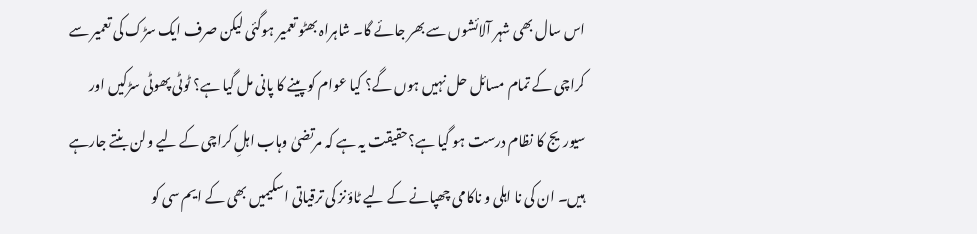اس سال بھی شہر آلائشوں سے بھر جائے گا۔ شاہراہ بھٹو تعمیر ہوگئی لیکن صرف ایک سڑک کی تعمیر سے کراچی کے تمام مسائل حل نہیں ہوں گے؟ کیا عوام کو پینے کا پانی مل گیا ہے؟ ٹوٹی پھوٹی سڑکیں اور سیوریج کا نظام درست ہو گیا ہے؟حقیقت یہ ہے کہ مرتضیٰ وہاب اہلِ کراچی کے لیے ولن بنتے جارہے ہیں۔ ان کی نا اہلی و ناکامی چھپانے کے لیے ٹاؤنز کی ترقیاتی اسکیمیں بھی کے ایم سی کو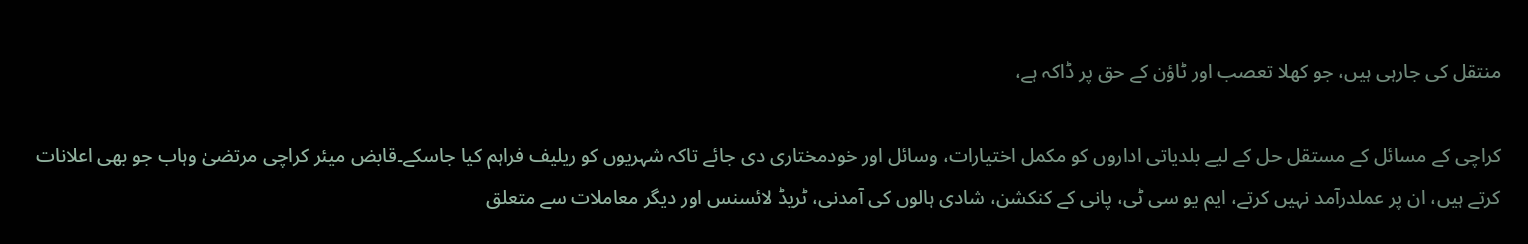منتقل کی جارہی ہیں، جو کھلا تعصب اور ٹاؤن کے حق پر ڈاکہ ہے،

کراچی کے مسائل کے مستقل حل کے لیے بلدیاتی اداروں کو مکمل اختیارات، وسائل اور خودمختاری دی جائے تاکہ شہریوں کو ریلیف فراہم کیا جاسکے۔قابض میئر کراچی مرتضیٰ وہاب جو بھی اعلانات کرتے ہیں، ان پر عملدرآمد نہیں کرتے، ایم یو سی ٹی، پانی کے کنکشن، شادی ہالوں کی آمدنی، ٹریڈ لائسنس اور دیگر معاملات سے متعلق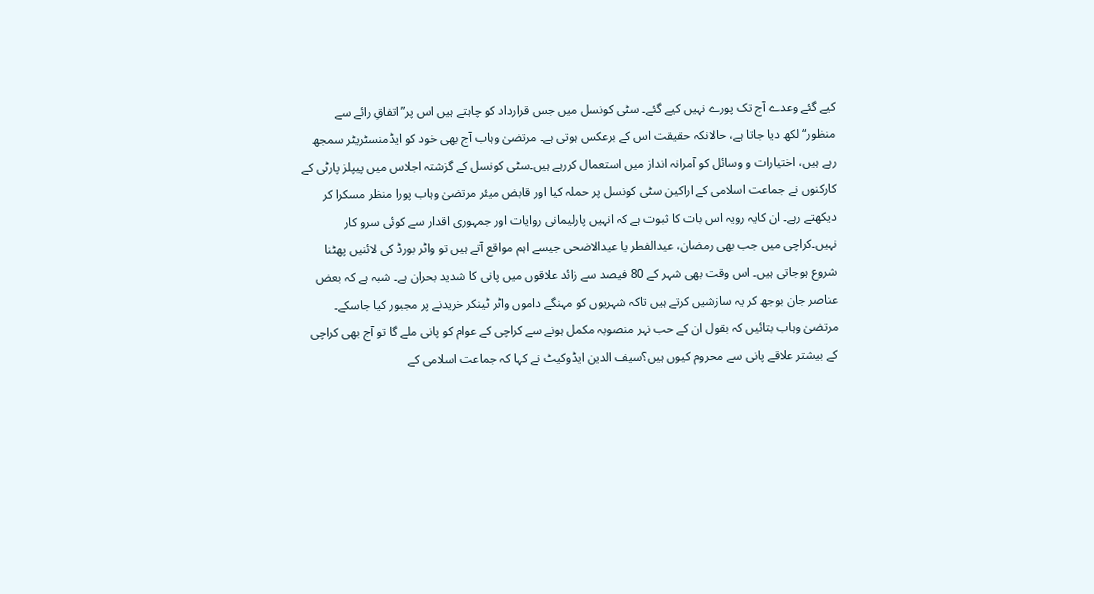کیے گئے وعدے آج تک پورے نہیں کیے گئے۔ سٹی کونسل میں جس قرارداد کو چاہتے ہیں اس پر”اتفاقِ رائے سے منظور“لکھ دیا جاتا ہے، حالانکہ حقیقت اس کے برعکس ہوتی ہے۔ مرتضیٰ وہاب آج بھی خود کو ایڈمنسٹریٹر سمجھ رہے ہیں، اختیارات و وسائل کو آمرانہ انداز میں استعمال کررہے ہیں۔سٹی کونسل کے گزشتہ اجلاس میں پیپلز پارٹی کے کارکنوں نے جماعت اسلامی کے اراکین سٹی کونسل پر حملہ کیا اور قابض میئر مرتضیٰ وہاب پورا منظر مسکرا کر دیکھتے رہے۔ ان کایہ رویہ اس بات کا ثبوت ہے کہ انہیں پارلیمانی روایات اور جمہوری اقدار سے کوئی سرو کار نہیں۔کراچی میں جب بھی رمضان، عیدالفطر یا عیدالاضحی جیسے اہم مواقع آتے ہیں تو واٹر بورڈ کی لائنیں پھٹنا شروع ہوجاتی ہیں۔ اس وقت بھی شہر کے 80 فیصد سے زائد علاقوں میں پانی کا شدید بحران ہے۔ شبہ ہے کہ بعض عناصر جان بوجھ کر یہ سازشیں کرتے ہیں تاکہ شہریوں کو مہنگے داموں واٹر ٹینکر خریدنے پر مجبور کیا جاسکے۔
مرتضیٰ وہاب بتائیں کہ بقول ان کے حب نہر منصوبہ مکمل ہونے سے کراچی کے عوام کو پانی ملے گا تو آج بھی کراچی کے بیشتر علاقے پانی سے محروم کیوں ہیں؟سیف الدین ایڈوکیٹ نے کہا کہ جماعت اسلامی کے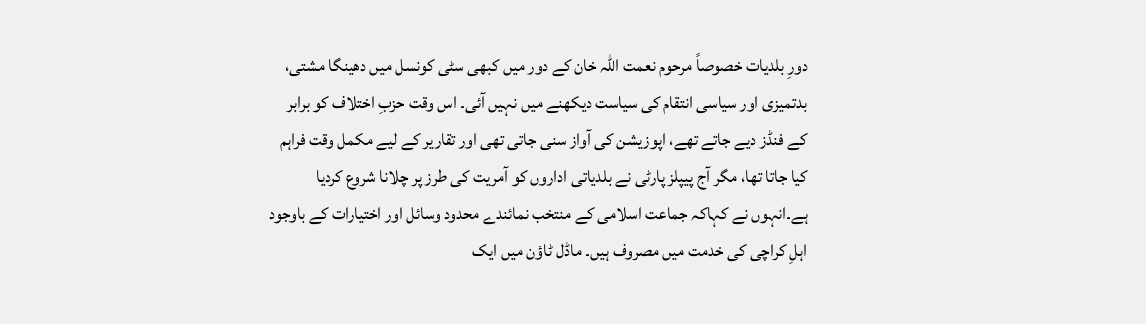دورِ بلدیات خصوصاً مرحوم نعمت اللہ خان کے دور میں کبھی سٹی کونسل میں دھینگا مشتی، بدتمیزی اور سیاسی انتقام کی سیاست دیکھنے میں نہیں آئی۔ اس وقت حزبِ اختلاف کو برابر کے فنڈز دیے جاتے تھے، اپوزیشن کی آواز سنی جاتی تھی اور تقاریر کے لیے مکمل وقت فراہم کیا جاتا تھا، مگر آج پیپلز پارٹی نے بلدیاتی اداروں کو آمریت کی طرز پر چلانا شروع کردیا ہے۔انہوں نے کہاکہ جماعت اسلامی کے منتخب نمائندے محدود وسائل اور اختیارات کے باوجود اہلِ کراچی کی خدمت میں مصروف ہیں۔ ماڈل ٹاؤن میں ایک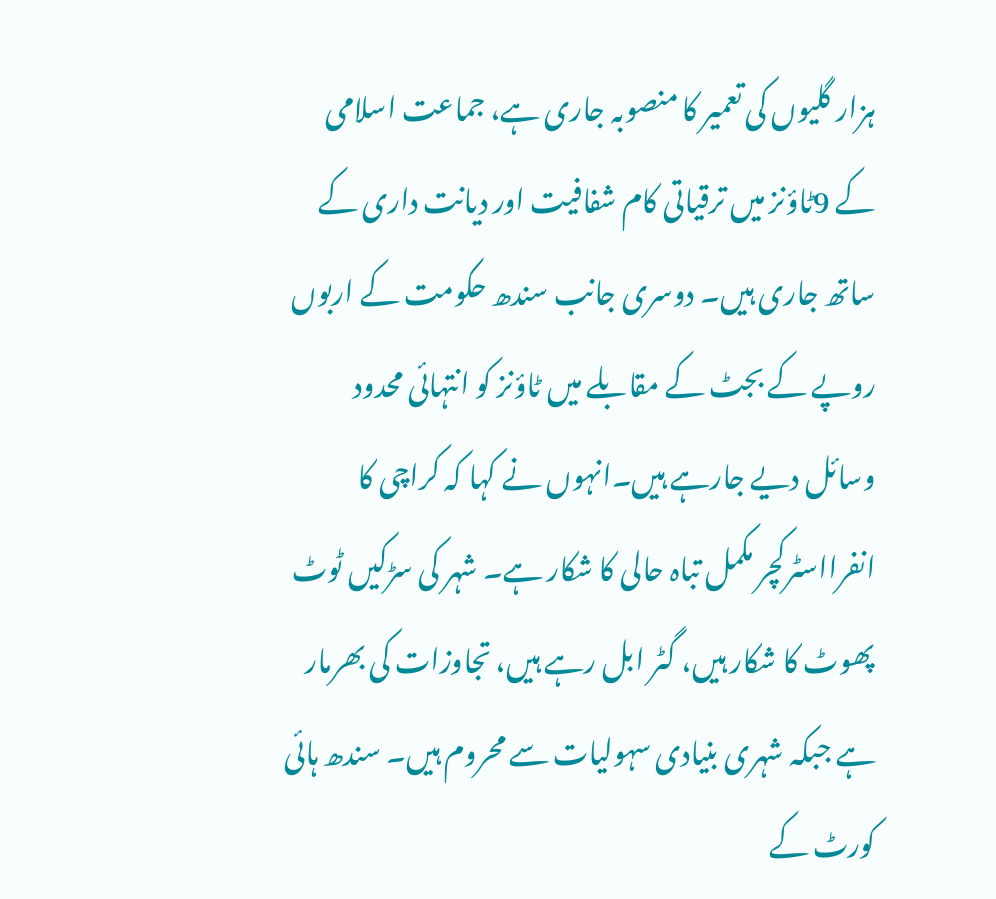ہزار گلیوں کی تعمیر کا منصوبہ جاری ہے، جماعت اسلامی کے 9ٹاؤنز میں ترقیاتی کام شفافیت اور دیانت داری کے ساتھ جاری ہیں۔ دوسری جانب سندھ حکومت کے اربوں روپے کے بجٹ کے مقابلے میں ٹاؤنز کو انتہائی محدود وسائل دیے جارہے ہیں۔انہوں نے کہا کہ کراچی کا انفرااسٹرکچر مکمل تباہ حالی کا شکار ہے۔ شہر کی سڑکیں ٹوٹ پھوٹ کا شکار ہیں، گٹر ابل رہے ہیں، تجاوزات کی بھرمار ہے جبکہ شہری بنیادی سہولیات سے محروم ہیں۔ سندھ ہائی کورٹ کے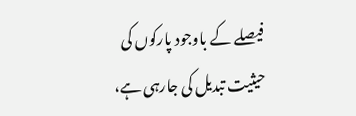فیصلے کے باوجود پارکوں کی حیثیت تبدیل کی جارہی ہے،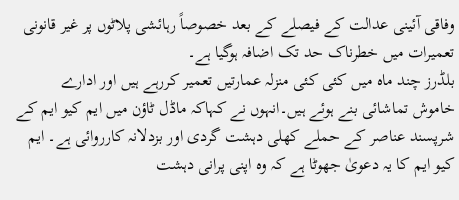وفاقی آئینی عدالت کے فیصلے کے بعد خصوصاً رہائشی پلاٹوں پر غیر قانونی تعمیرات میں خطرناک حد تک اضافہ ہوگیا ہے۔
بلڈرز چند ماہ میں کئی کئی منزلہ عمارتیں تعمیر کررہے ہیں اور ادارے خاموش تماشائی بنے ہوئے ہیں۔انہوں نے کہاکہ ماڈل ٹاؤن میں ایم کیو ایم کے شرپسند عناصر کے حملے کھلی دہشت گردی اور بزدلانہ کارروائی ہے۔ ایم کیو ایم کا یہ دعویٰ جھوٹا ہے کہ وہ اپنی پرانی دہشت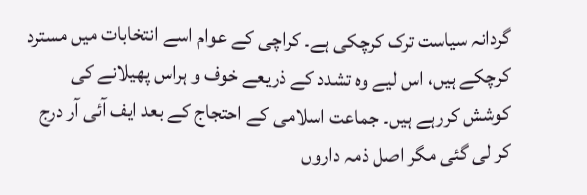گردانہ سیاست ترک کرچکی ہے۔ کراچی کے عوام اسے انتخابات میں مسترد کرچکے ہیں، اس لیے وہ تشدد کے ذریعے خوف و ہراس پھیلانے کی کوشش کررہے ہیں۔ جماعت اسلامی کے احتجاج کے بعد ایف آئی آر درج کر لی گئی مگر اصل ذمہ داروں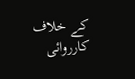کے خلاف کارروائی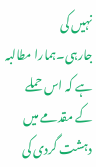نہیں کی جارہی۔ہمارا مطالبہ ہے کہ اس حملے کے مقدمے میں دہشت گردی کی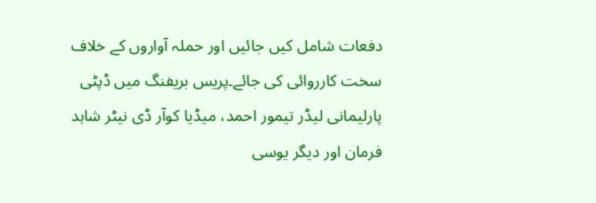دفعات شامل کیں جائیں اور حملہ آواروں کے خلاف سخت کارروائی کی جائے۔پریس بریفنگ میں ڈپٹی پارلیمانی لیڈر تیمور احمد، میڈیا کوآر ڈی نیٹر شاہد فرمان اور دیگر یوسی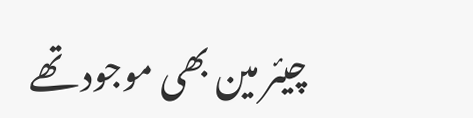چیئر مین بھی موجود تھے